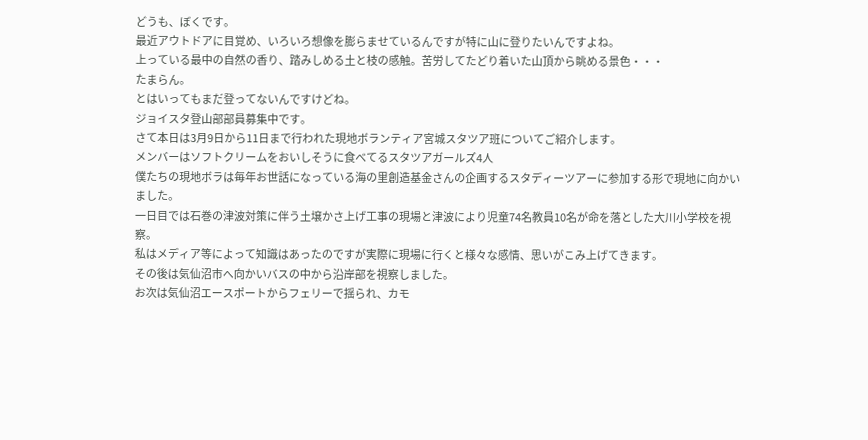どうも、ぼくです。
最近アウトドアに目覚め、いろいろ想像を膨らませているんですが特に山に登りたいんですよね。
上っている最中の自然の香り、踏みしめる土と枝の感触。苦労してたどり着いた山頂から眺める景色・・・
たまらん。
とはいってもまだ登ってないんですけどね。
ジョイスタ登山部部員募集中です。
さて本日は3月9日から11日まで行われた現地ボランティア宮城スタツア班についてご紹介します。
メンバーはソフトクリームをおいしそうに食べてるスタツアガールズ4人
僕たちの現地ボラは毎年お世話になっている海の里創造基金さんの企画するスタディーツアーに参加する形で現地に向かいました。
一日目では石巻の津波対策に伴う土壌かさ上げ工事の現場と津波により児童74名教員10名が命を落とした大川小学校を視察。
私はメディア等によって知識はあったのですが実際に現場に行くと様々な感情、思いがこみ上げてきます。
その後は気仙沼市へ向かいバスの中から沿岸部を視察しました。
お次は気仙沼エースポートからフェリーで揺られ、カモ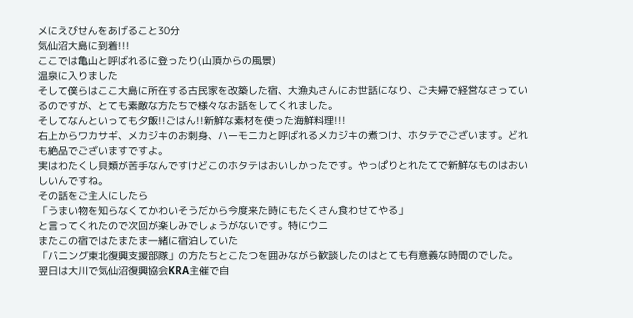メにえびせんをあげること30分
気仙沼大島に到着!!!
ここでは亀山と呼ばれるに登ったり(山頂からの風景)
温泉に入りました
そして僕らはここ大島に所在する古民家を改築した宿、大漁丸さんにお世話になり、ご夫婦で経営なさっているのですが、とても素敵な方たちで様々なお話をしてくれました。
そしてなんといっても夕飯!!ごはん!!新鮮な素材を使った海鮮料理!!!
右上からワカサギ、メカジキのお刺身、ハーモニカと呼ばれるメカジキの煮つけ、ホタテでございます。どれも絶品でございますですよ。
実はわたくし貝類が苦手なんですけどこのホタテはおいしかったです。やっぱりとれたてで新鮮なものはおいしいんですね。
その話をご主人にしたら
「うまい物を知らなくてかわいそうだから今度来た時にもたくさん食わせてやる」
と言ってくれたので次回が楽しみでしょうがないです。特にウニ
またこの宿ではたまたま一緒に宿泊していた
「バニング東北復興支援部隊」の方たちとこたつを囲みながら歓談したのはとても有意義な時間のでした。
翌日は大川で気仙沼復興協会KRA主催で自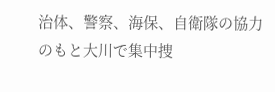治体、警察、海保、自衛隊の協力のもと大川で集中捜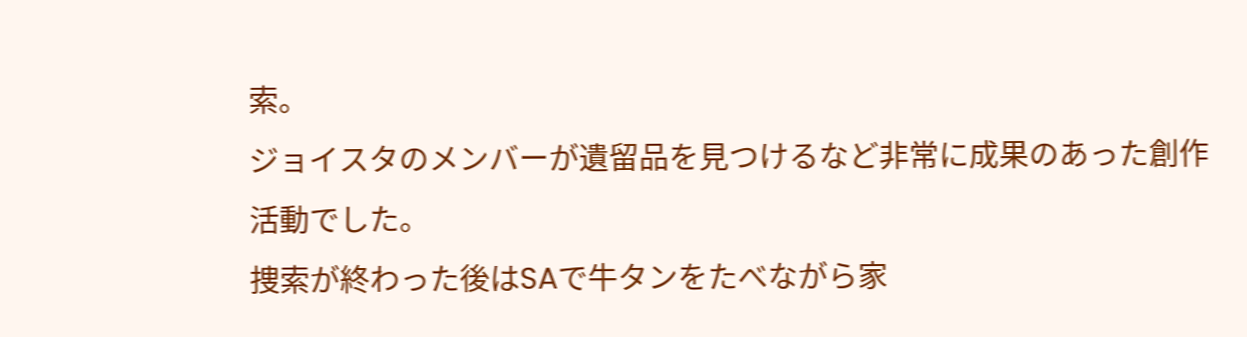索。
ジョイスタのメンバーが遺留品を見つけるなど非常に成果のあった創作活動でした。
捜索が終わった後はSAで牛タンをたべながら家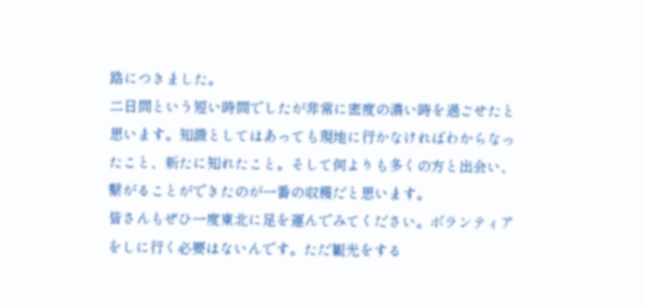路につきました。
二日間という短い時間でしたが非常に密度の濃い時を過ごせたと思います。知識としてはあっても現地に行かなければわからなったこと、新たに知れたこと。そして何よりも多くの方と出会い、繋がることができたのが一番の収穫だと思います。
皆さんもぜひ一度東北に足を運んでみてください。ボランティアをしに行く必要はないんです。ただ観光をする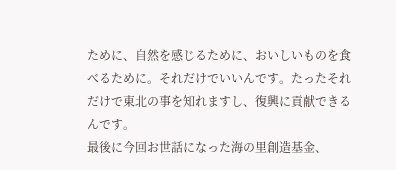ために、自然を感じるために、おいしいものを食べるために。それだけでいいんです。たったそれだけで東北の事を知れますし、復興に貢献できるんです。
最後に今回お世話になった海の里創造基金、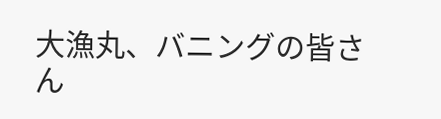大漁丸、バニングの皆さん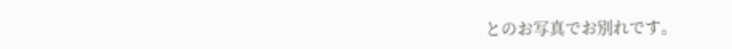とのお写真でお別れです。